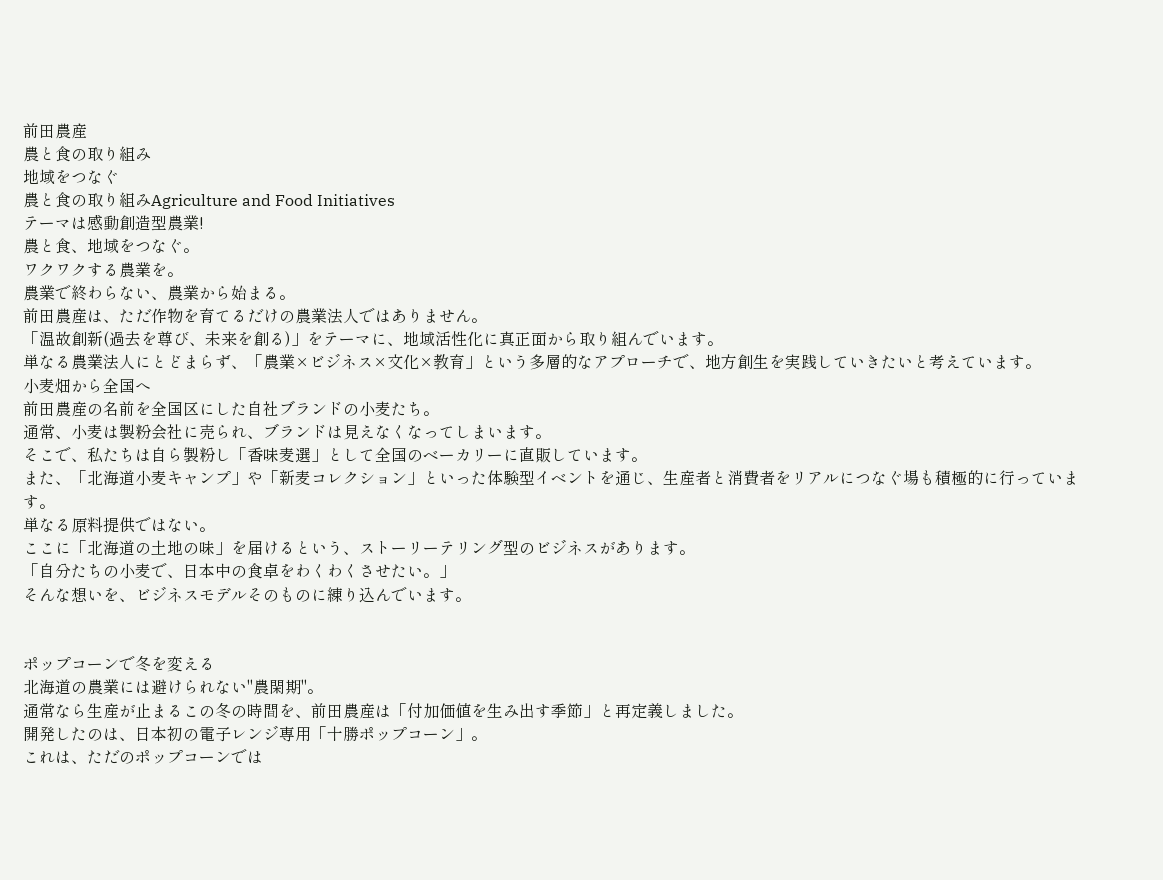前田農産
農と食の取り組み
地域をつなぐ
農と食の取り組みAgriculture and Food Initiatives
テーマは感動創造型農業!
農と食、地域をつなぐ。
ワクワクする農業を。
農業で終わらない、農業から始まる。
前田農産は、ただ作物を育てるだけの農業法人ではありません。
「温故創新(過去を尊び、未来を創る)」をテーマに、地域活性化に真正面から取り組んでいます。
単なる農業法人にとどまらず、「農業×ビジネス×文化×教育」という多層的なアプローチで、地方創生を実践していきたいと考えています。
小麦畑から全国へ
前田農産の名前を全国区にした自社ブランドの小麦たち。
通常、小麦は製粉会社に売られ、ブランドは見えなくなってしまいます。
そこで、私たちは自ら製粉し「香味麦選」として全国のベーカリーに直販しています。
また、「北海道小麦キャンプ」や「新麦コレクション」といった体験型イベントを通じ、生産者と消費者をリアルにつなぐ場も積極的に行っています。
単なる原料提供ではない。
ここに「北海道の土地の味」を届けるという、ストーリーテリング型のビジネスがあります。
「自分たちの小麦で、日本中の食卓をわくわくさせたい。」
そんな想いを、ビジネスモデルそのものに練り込んでいます。


ポップコーンで冬を変える
北海道の農業には避けられない"農閑期"。
通常なら生産が止まるこの冬の時間を、前田農産は「付加価値を生み出す季節」と再定義しました。
開発したのは、日本初の電子レンジ専用「十勝ポップコーン」。
これは、ただのポップコーンでは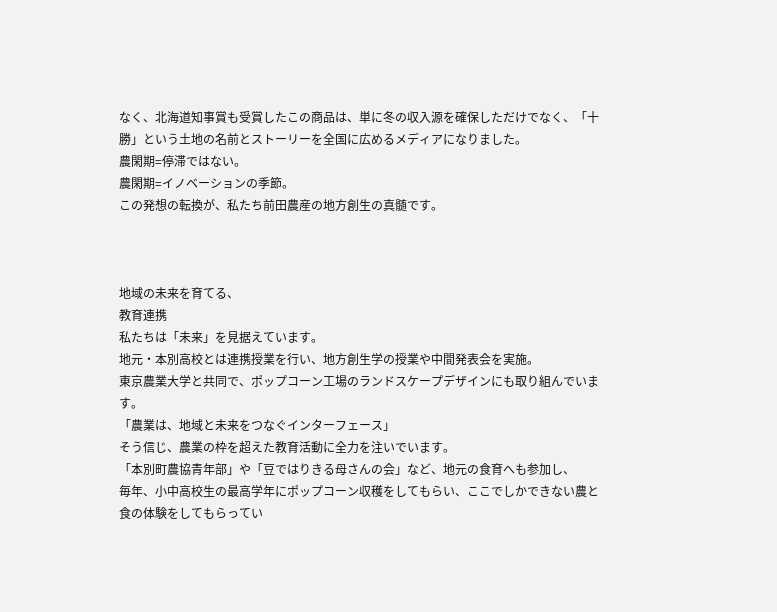なく、北海道知事賞も受賞したこの商品は、単に冬の収入源を確保しただけでなく、「十勝」という土地の名前とストーリーを全国に広めるメディアになりました。
農閑期=停滞ではない。
農閑期=イノベーションの季節。
この発想の転換が、私たち前田農産の地方創生の真髄です。



地域の未来を育てる、
教育連携
私たちは「未来」を見据えています。
地元・本別高校とは連携授業を行い、地方創生学の授業や中間発表会を実施。
東京農業大学と共同で、ポップコーン工場のランドスケープデザインにも取り組んでいます。
「農業は、地域と未来をつなぐインターフェース」
そう信じ、農業の枠を超えた教育活動に全力を注いでいます。
「本別町農協青年部」や「豆ではりきる母さんの会」など、地元の食育へも参加し、
毎年、小中高校生の最高学年にポップコーン収穫をしてもらい、ここでしかできない農と食の体験をしてもらってい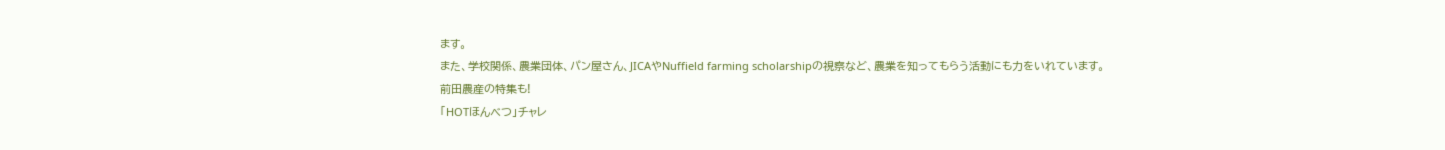ます。
また、学校関係、農業団体、パン屋さん、JICAやNuffield farming scholarshipの視察など、農業を知ってもらう活動にも力をいれています。
前田農産の特集も!
「HOTほんべつ」チャレ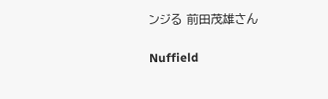ンジる 前田茂雄さん

Nuffield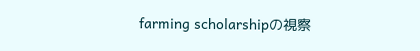farming scholarshipの視察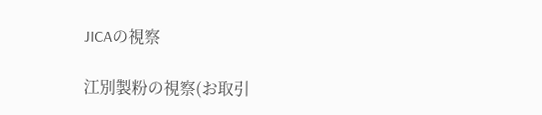JICAの視察

江別製粉の視察(お取引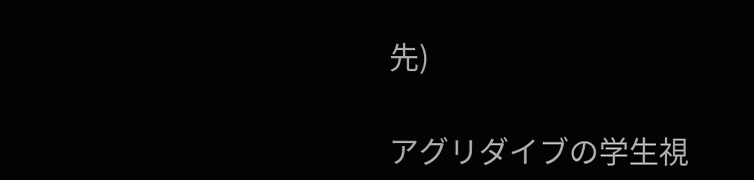先)

アグリダイブの学生視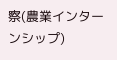察(農業インターンシップ)